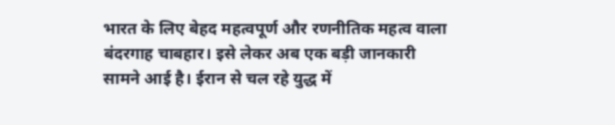भारत के लिए बेहद महत्वपूर्ण और रणनीतिक महत्व वाला बंदरगाह चाबहार। इसे लेकर अब एक बड़ी जानकारी सामने आई है। ईरान से चल रहे युद्ध में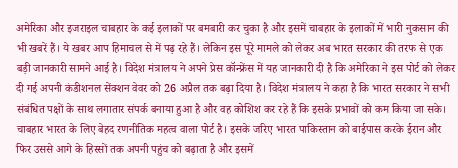अमेरिका और इजराइल चाबहार के कई इलाकों पर बमबारी कर चुका है और इसमें चाबहार के इलाकों में भारी नुकसान की भी खबरें हैं। ये खबर आप हिमाचल से में पढ़ रहे हैं। लेकिन इस पूरे मामले को लेकर अब भारत सरकार की तरफ से एक बड़ी जानकारी सामने आई है। विदेश मंत्रालय ने अपने प्रेस कॉन्फ्रेंस में यह जानकारी दी है कि अमेरिका ने इस पोर्ट को लेकर दी गई अपनी कंडीशनल सेंक्शन वेवर को 26 अप्रैल तक बढ़ा दिया है। विदेश मंत्रालय ने कहा है कि भारत सरकार ने सभी संबंधित पक्षों के साथ लगातार संपर्क बनाया हुआ है और वह कोशिश कर रहे हैं कि इसके प्रभावों को कम किया जा सके।
चाबहार भारत के लिए बेहद रणनीतिक महत्व वाला पोर्ट है। इसके जरिए भारत पाकिस्तान को बाईपास करके ईरान और फिर उससे आगे के हिस्सों तक अपनी पहुंच को बढ़ाता है और इसमें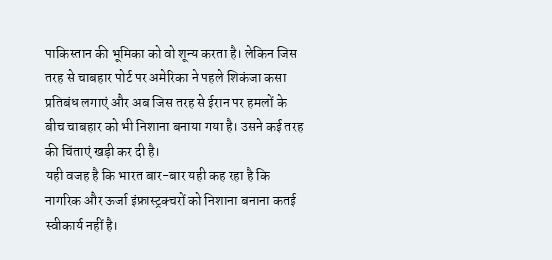पाकिस्तान की भूमिका को वो शून्य करता है। लेकिन जिस तरह से चाबहार पोर्ट पर अमेरिका ने पहले शिकंजा कसा प्रतिबंध लगाएं और अब जिस तरह से ईरान पर हमलों के बीच चाबहार को भी निशाना बनाया गया है। उसने कई तरह की चिंताएं खड़ी कर दी है।
यही वजह है कि भारत बार-बार यही कह रहा है कि नागरिक और ऊर्जा इंफ्रास्ट्रक्चरों को निशाना बनाना कतई स्वीकार्य नहीं है।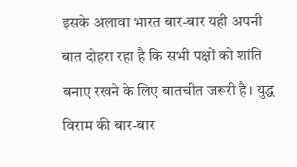इसके अलावा भारत बार-बार यही अपनी बात दोहरा रहा है कि सभी पक्षों को शांति बनाए रखने के लिए बातचीत जरूरी है। युद्ध विराम की बार-बार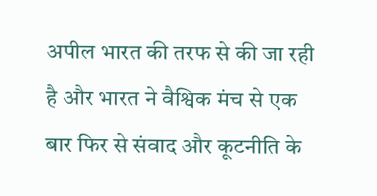अपील भारत की तरफ से की जा रही है और भारत ने वैश्विक मंच से एक बार फिर से संवाद और कूटनीति के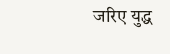जरिए युद्ध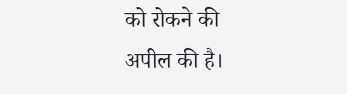को रोकने की अपील की है।